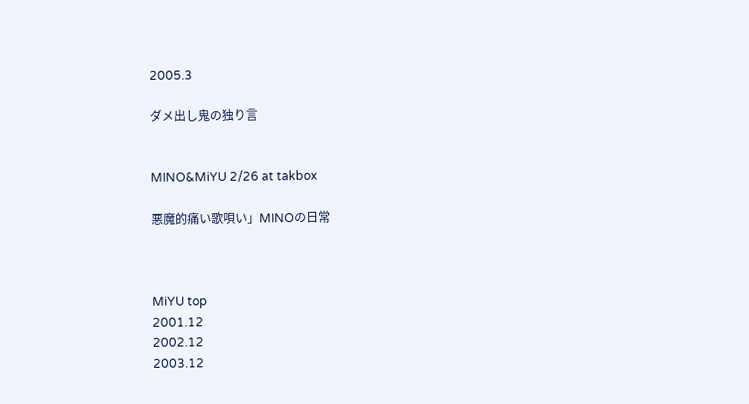2005.3

ダメ出し鬼の独り言


MINO&MiYU 2/26 at takbox

悪魔的痛い歌唄い」MINOの日常



MiYU top
2001.12
2002.12
2003.12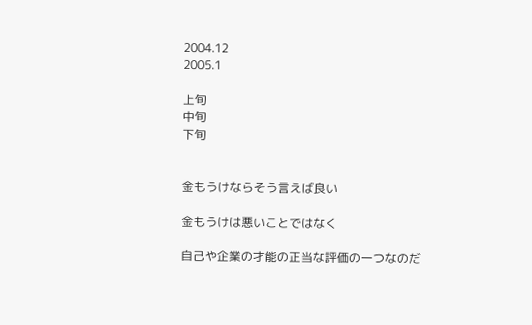2004.12
2005.1

上旬
中旬
下旬


金もうけならそう言えば良い

金もうけは悪いことではなく

自己や企業の才能の正当な評価の一つなのだ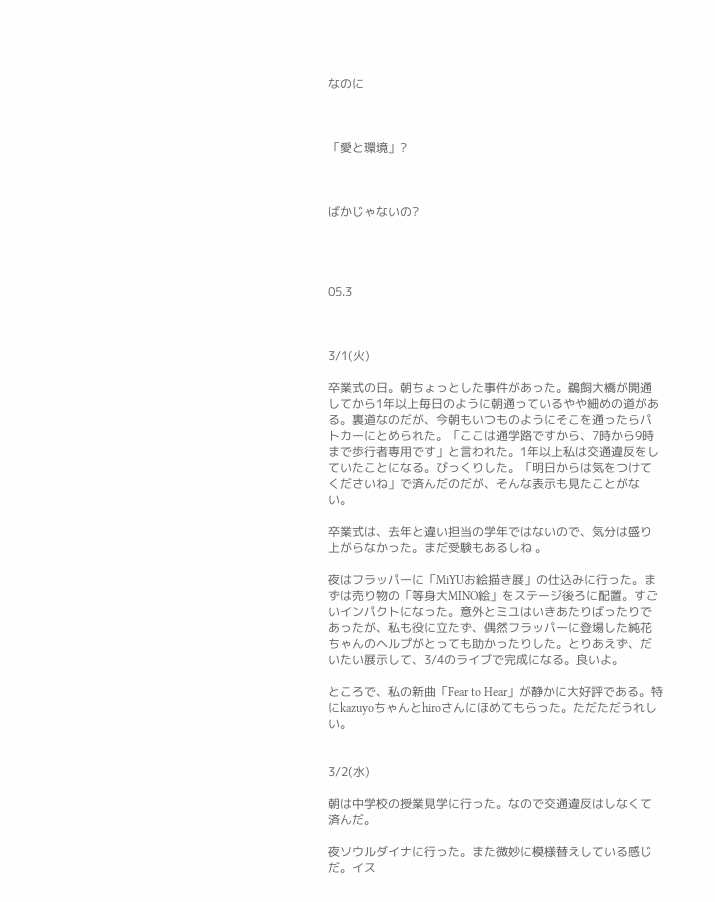なのに



「愛と環境」?



ばかじゃないの?




05.3



3/1(火)

卒業式の日。朝ちょっとした事件があった。鵜飼大橋が開通してから1年以上毎日のように朝通っているやや細めの道がある。裏道なのだが、今朝もいつものようにそこを通ったらパトカーにとめられた。「ここは通学路ですから、7時から9時まで歩行者専用です」と言われた。1年以上私は交通違反をしていたことになる。びっくりした。「明日からは気をつけてくださいね」で済んだのだが、そんな表示も見たことがない。

卒業式は、去年と違い担当の学年ではないので、気分は盛り上がらなかった。まだ受験もあるしね 。

夜はフラッパーに「MiYUお絵描き展」の仕込みに行った。まずは売り物の「等身大MINO絵」をステージ後ろに配置。すごいインパクトになった。意外とミユはいきあたりばったりであったが、私も役に立たず、偶然フラッパーに登場した純花ちゃんのヘルプがとっても助かったりした。とりあえず、だいたい展示して、3/4のライブで完成になる。良いよ。

ところで、私の新曲「Fear to Hear」が静かに大好評である。特にkazuyoちゃんとhiroさんにほめてもらった。ただただうれしい。


3/2(水)

朝は中学校の授業見学に行った。なので交通違反はしなくて済んだ。

夜ソウルダイナに行った。また微妙に模様替えしている感じだ。イス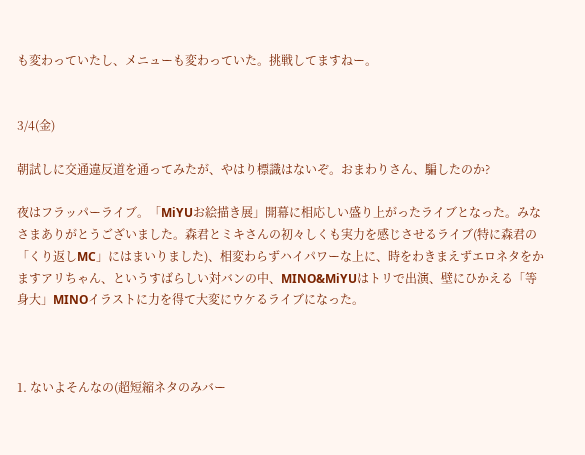も変わっていたし、メニューも変わっていた。挑戦してますねー。


3/4(金)

朝試しに交通違反道を通ってみたが、やはり標識はないぞ。おまわりさん、騙したのか?

夜はフラッパーライブ。「MiYUお絵描き展」開幕に相応しい盛り上がったライブとなった。みなさまありがとうございました。森君とミキさんの初々しくも実力を感じさせるライブ(特に森君の「くり返しMC」にはまいりました)、相変わらずハイパワーな上に、時をわきまえずエロネタをかますアリちゃん、というすばらしい対バンの中、MINO&MiYUはトリで出演、壁にひかえる「等身大」MINOイラストに力を得て大変にウケるライブになった。



1. ないよそんなの(超短縮ネタのみバー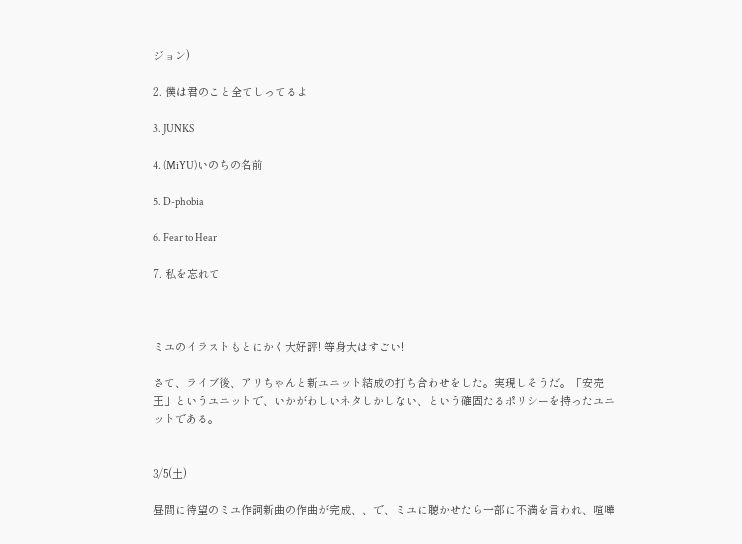ジョン)

2. 僕は君のこと全てしってるよ

3. JUNKS

4. (MiYU)いのちの名前

5. D-phobia

6. Fear to Hear

7. 私を忘れて



ミユのイラストもとにかく大好評! 等身大はすごい!

さて、ライブ後、アリちゃんと新ユニット結成の打ち合わせをした。実現しそうだ。「安売王」というユニットで、いかがわしいネタしかしない、という確固たるポリシーを持ったユニットである。


3/5(土)

昼間に待望のミユ作詞新曲の作曲が完成、、で、ミユに聴かせたら一部に不満を言われ、喧嘩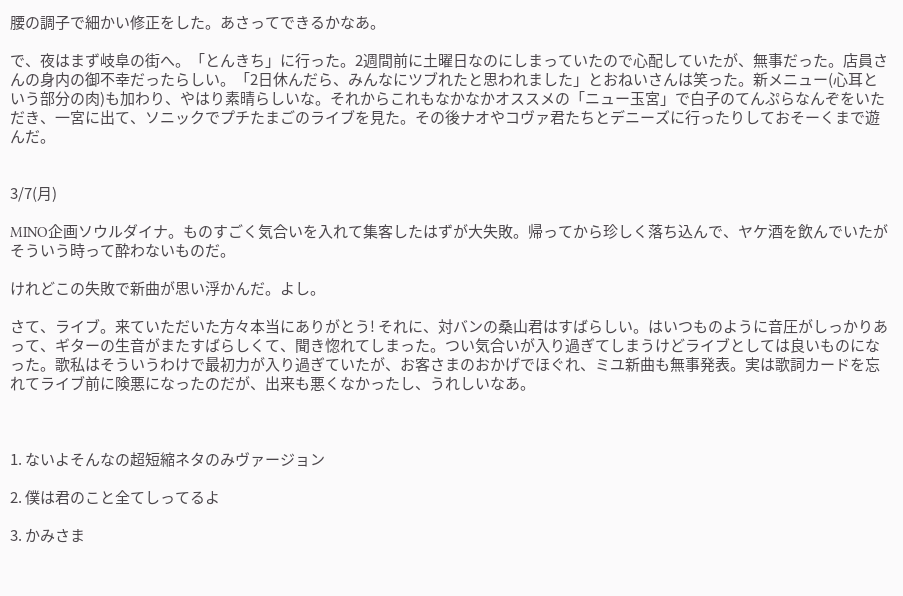腰の調子で細かい修正をした。あさってできるかなあ。

で、夜はまず岐阜の街へ。「とんきち」に行った。2週間前に土曜日なのにしまっていたので心配していたが、無事だった。店員さんの身内の御不幸だったらしい。「2日休んだら、みんなにツブれたと思われました」とおねいさんは笑った。新メニュー(心耳という部分の肉)も加わり、やはり素晴らしいな。それからこれもなかなかオススメの「ニュー玉宮」で白子のてんぷらなんぞをいただき、一宮に出て、ソニックでプチたまごのライブを見た。その後ナオやコヴァ君たちとデニーズに行ったりしておそーくまで遊んだ。


3/7(月)

MINO企画ソウルダイナ。ものすごく気合いを入れて集客したはずが大失敗。帰ってから珍しく落ち込んで、ヤケ酒を飲んでいたがそういう時って酔わないものだ。

けれどこの失敗で新曲が思い浮かんだ。よし。

さて、ライブ。来ていただいた方々本当にありがとう! それに、対バンの桑山君はすばらしい。はいつものように音圧がしっかりあって、ギターの生音がまたすばらしくて、聞き惚れてしまった。つい気合いが入り過ぎてしまうけどライブとしては良いものになった。歌私はそういうわけで最初力が入り過ぎていたが、お客さまのおかげでほぐれ、ミユ新曲も無事発表。実は歌詞カードを忘れてライブ前に険悪になったのだが、出来も悪くなかったし、うれしいなあ。



1. ないよそんなの超短縮ネタのみヴァージョン

2. 僕は君のこと全てしってるよ

3. かみさま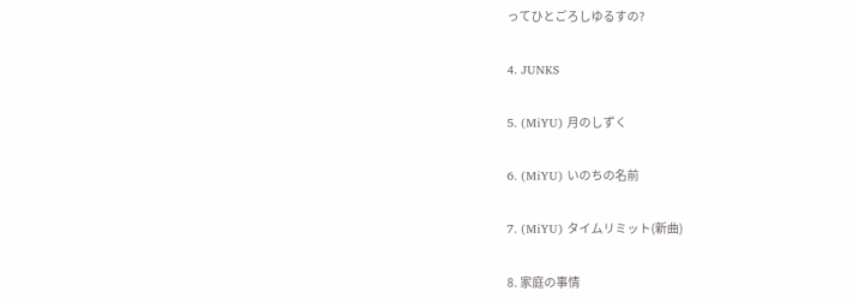ってひとごろしゆるすの?

4. JUNKS

5. (MiYU) 月のしずく

6. (MiYU) いのちの名前

7. (MiYU) タイムリミット(新曲)

8. 家庭の事情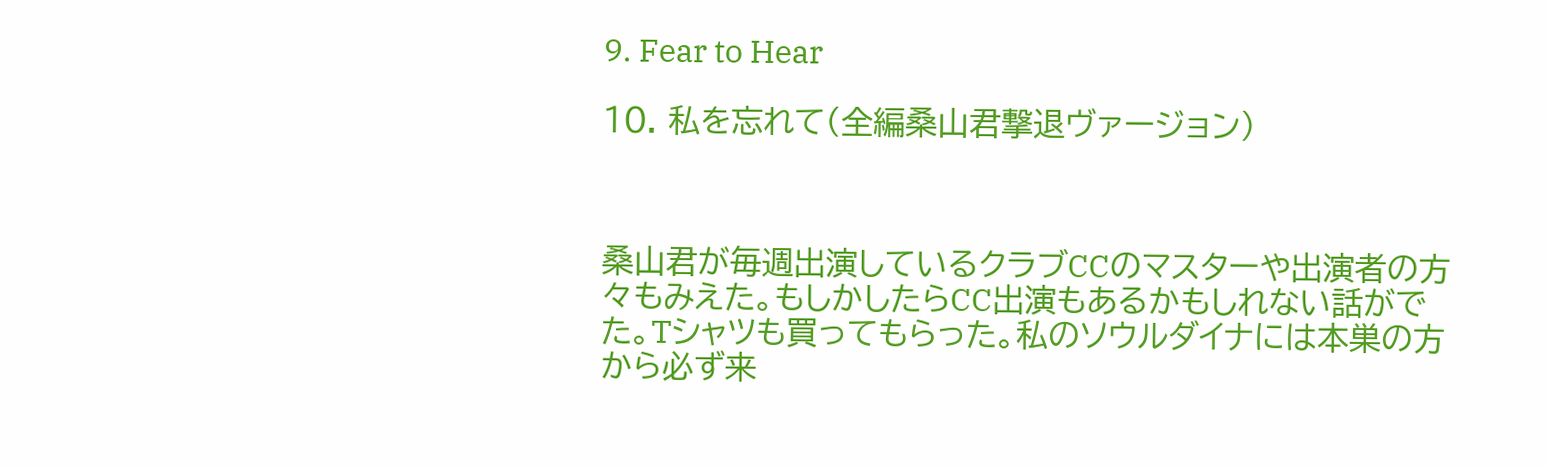9. Fear to Hear

10. 私を忘れて(全編桑山君撃退ヴァージョン)



桑山君が毎週出演しているクラブCCのマスターや出演者の方々もみえた。もしかしたらCC出演もあるかもしれない話がでた。Tシャツも買ってもらった。私のソウルダイナには本巣の方から必ず来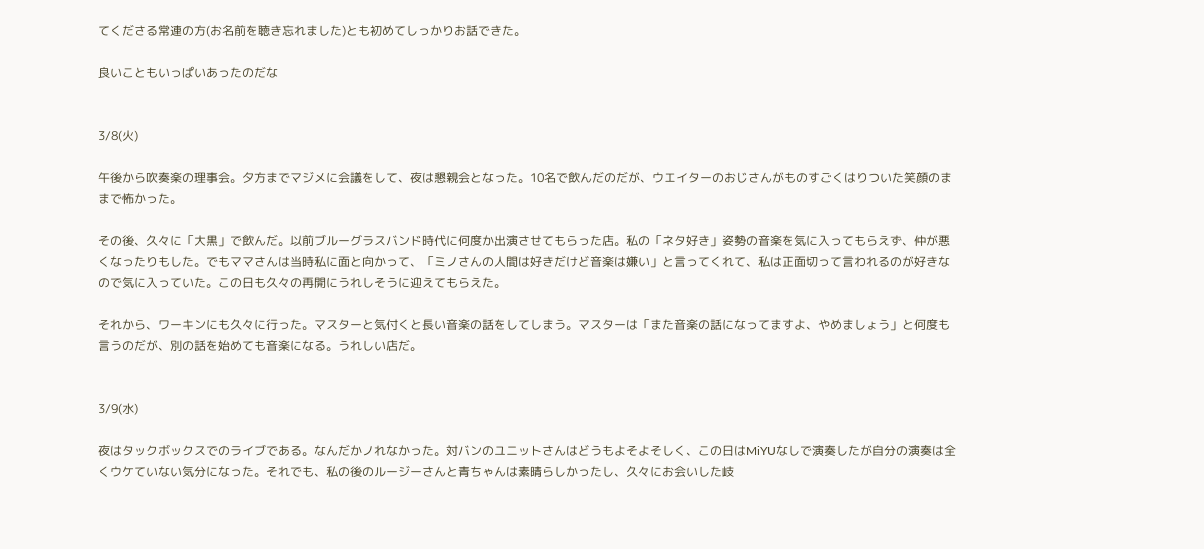てくださる常連の方(お名前を聴き忘れました)とも初めてしっかりお話できた。

良いこともいっぱいあったのだな


3/8(火)

午後から吹奏楽の理事会。夕方までマジメに会議をして、夜は懇親会となった。10名で飲んだのだが、ウエイターのおじさんがものすごくはりついた笑顔のままで怖かった。

その後、久々に「大黒」で飲んだ。以前ブルーグラスバンド時代に何度か出演させてもらった店。私の「ネタ好き」姿勢の音楽を気に入ってもらえず、仲が悪くなったりもした。でもママさんは当時私に面と向かって、「ミノさんの人間は好きだけど音楽は嫌い」と言ってくれて、私は正面切って言われるのが好きなので気に入っていた。この日も久々の再開にうれしそうに迎えてもらえた。

それから、ワーキンにも久々に行った。マスターと気付くと長い音楽の話をしてしまう。マスターは「また音楽の話になってますよ、やめましょう」と何度も言うのだが、別の話を始めても音楽になる。うれしい店だ。


3/9(水)

夜はタックボックスでのライブである。なんだかノれなかった。対バンのユニットさんはどうもよそよそしく、この日はMiYUなしで演奏したが自分の演奏は全くウケていない気分になった。それでも、私の後のルージーさんと青ちゃんは素晴らしかったし、久々にお会いした岐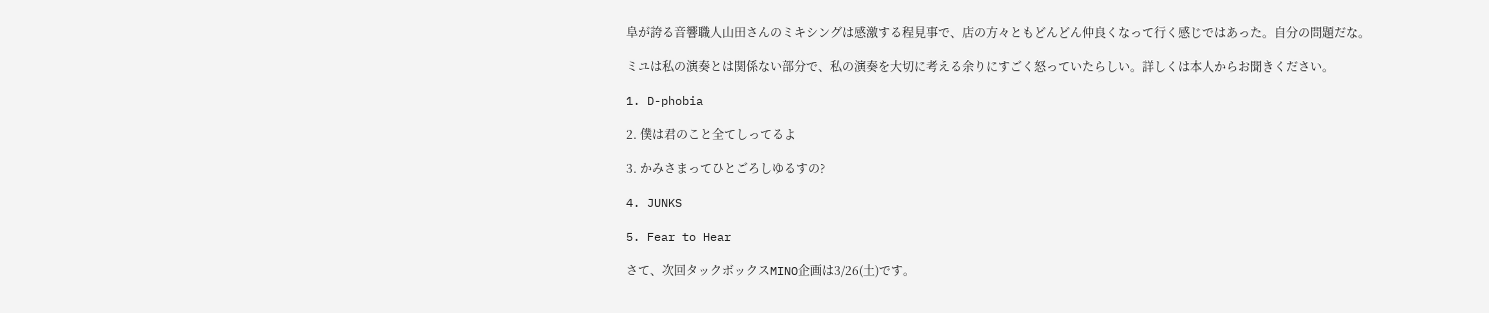阜が誇る音響職人山田さんのミキシングは感激する程見事で、店の方々ともどんどん仲良くなって行く感じではあった。自分の問題だな。

ミユは私の演奏とは関係ない部分で、私の演奏を大切に考える余りにすごく怒っていたらしい。詳しくは本人からお聞きください。

1. D-phobia

2. 僕は君のこと全てしってるよ

3. かみさまってひとごろしゆるすの?

4. JUNKS

5. Fear to Hear

さて、次回タックボックスMINO企画は3/26(土)です。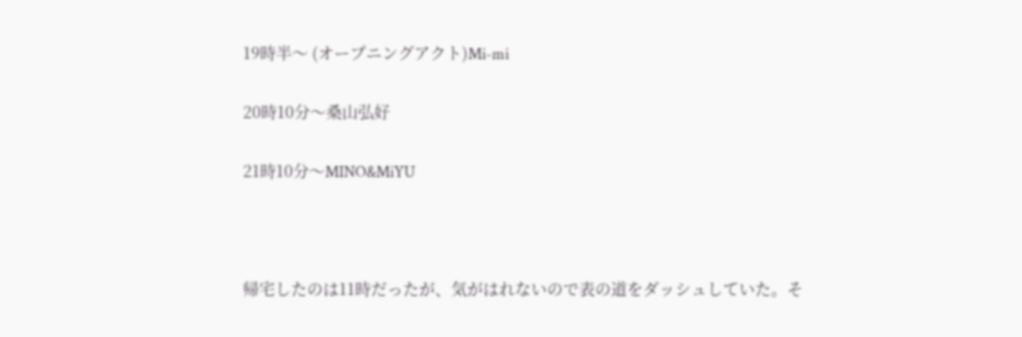19時半〜 (オープニングアクト)Mi-mi

20時10分〜桑山弘好

21時10分〜MINO&MiYU



帰宅したのは11時だったが、気がはれないので表の道をダッシュしていた。そ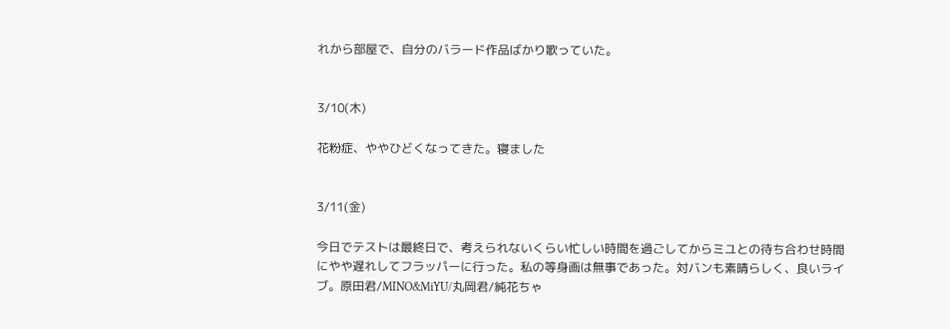れから部屋で、自分のバラード作品ばかり歌っていた。


3/10(木)

花粉症、ややひどくなってきた。寝ました


3/11(金)

今日でテストは最終日で、考えられないくらい忙しい時間を過ごしてからミユとの待ち合わせ時間にやや遅れしてフラッパーに行った。私の等身画は無事であった。対バンも素晴らしく、良いライブ。原田君/MINO&MiYU/丸岡君/純花ちゃ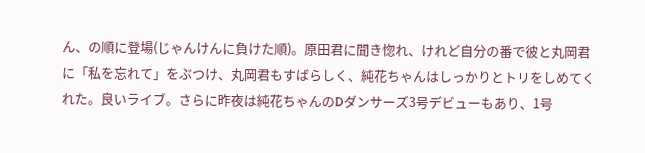ん、の順に登場(じゃんけんに負けた順)。原田君に聞き惚れ、けれど自分の番で彼と丸岡君に「私を忘れて」をぶつけ、丸岡君もすばらしく、純花ちゃんはしっかりとトリをしめてくれた。良いライブ。さらに昨夜は純花ちゃんのDダンサーズ3号デビューもあり、1号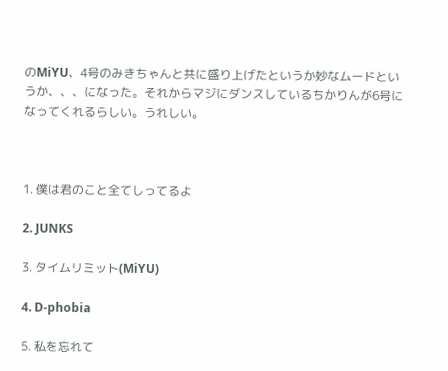のMiYU、4号のみきちゃんと共に盛り上げたというか妙なムードというか、、、になった。それからマジにダンスしているちかりんが6号になってくれるらしい。うれしい。



1. 僕は君のこと全てしってるよ

2. JUNKS

3. タイムリミット(MiYU)

4. D-phobia

5. 私を忘れて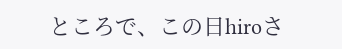ところで、この日hiroさ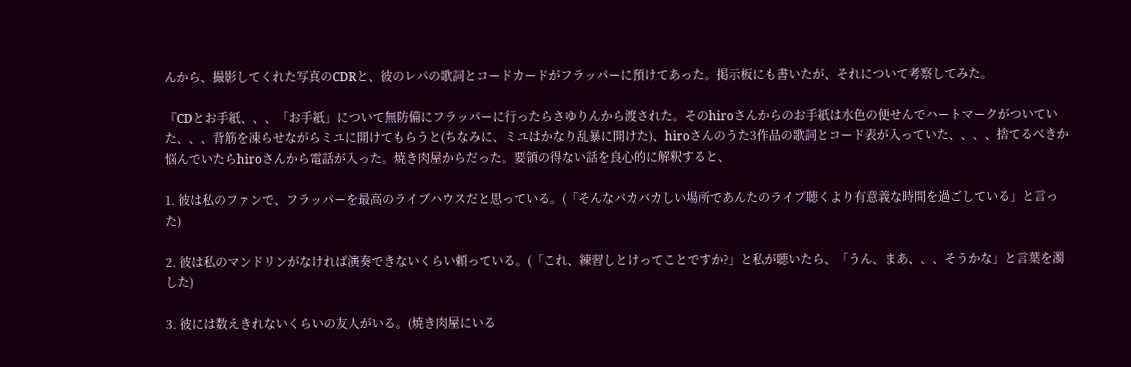んから、撮影してくれた写真のCDRと、彼のレパの歌詞とコードカードがフラッパーに預けてあった。掲示板にも書いたが、それについて考察してみた。

『CDとお手紙、、、「お手紙」について無防備にフラッパーに行ったらさゆりんから渡された。そのhiroさんからのお手紙は水色の便せんでハートマークがついていた、、、背筋を凍らせながらミユに開けてもらうと(ちなみに、ミユはかなり乱暴に開けた)、hiroさんのうた3作品の歌詞とコード表が入っていた、、、、捨てるべきか悩んでいたらhiroさんから電話が入った。焼き肉屋からだった。要領の得ない話を良心的に解釈すると、

1. 彼は私のファンで、フラッパーを最高のライブハウスだと思っている。(「そんなバカバカしい場所であんたのライブ聴くより有意義な時間を過ごしている」と言った)

2. 彼は私のマンドリンがなければ演奏できないくらい頼っている。(「これ、練習しとけってことですか?」と私が聴いたら、「うん、まあ、、、そうかな」と言葉を濁した)

3. 彼には数えきれないくらいの友人がいる。(焼き肉屋にいる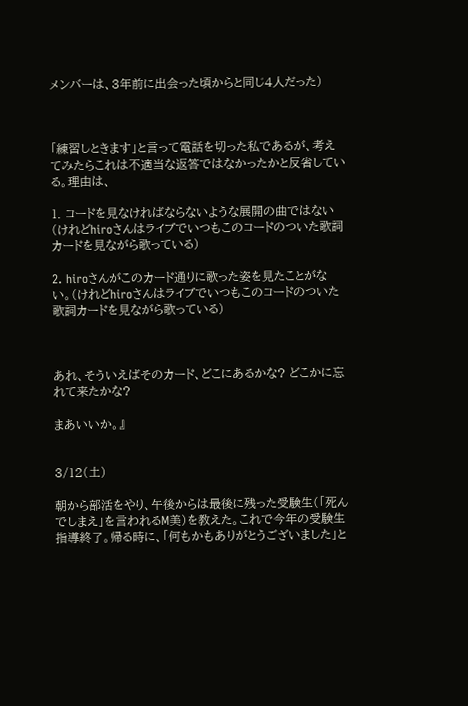メンバーは、3年前に出会った頃からと同じ4人だった)



「練習しときます」と言って電話を切った私であるが、考えてみたらこれは不適当な返答ではなかったかと反省している。理由は、

1. コードを見なければならないような展開の曲ではない(けれどhiroさんはライブでいつもこのコードのついた歌詞カードを見ながら歌っている)

2. hiroさんがこのカード通りに歌った姿を見たことがない。(けれどhiroさんはライブでいつもこのコードのついた歌詞カードを見ながら歌っている)



あれ、そういえばそのカード、どこにあるかな? どこかに忘れて来たかな?

まあいいか。』


3/12(土)

朝から部活をやり、午後からは最後に残った受験生(「死んでしまえ」を言われるM美)を教えた。これで今年の受験生指導終了。帰る時に、「何もかもありがとうございました」と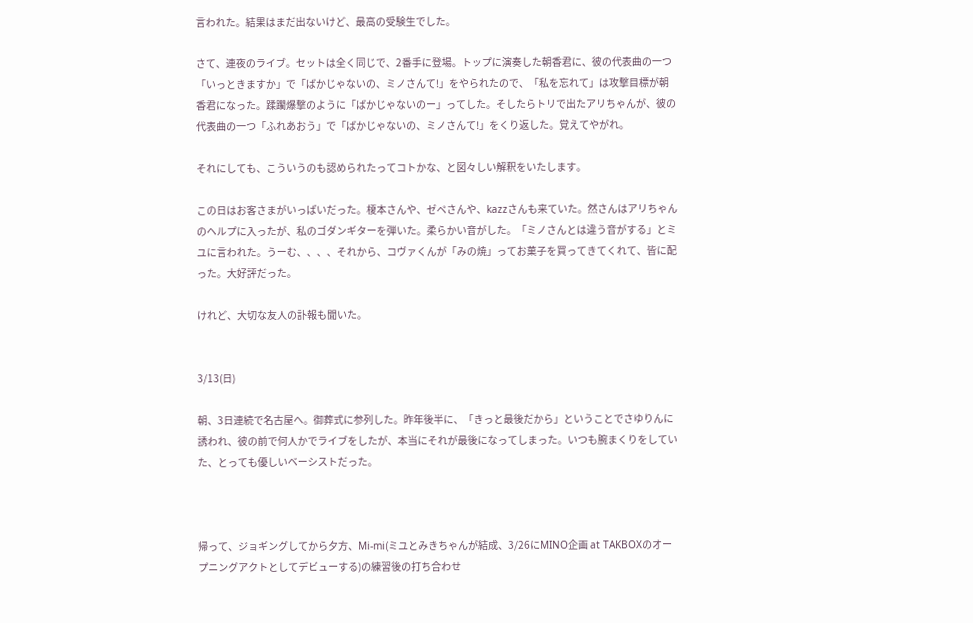言われた。結果はまだ出ないけど、最高の受験生でした。

さて、連夜のライブ。セットは全く同じで、2番手に登場。トップに演奏した朝香君に、彼の代表曲の一つ「いっときますか」で「ばかじゃないの、ミノさんて!」をやられたので、「私を忘れて」は攻撃目標が朝香君になった。蹂躙爆撃のように「ばかじゃないのー」ってした。そしたらトリで出たアリちゃんが、彼の代表曲の一つ「ふれあおう」で「ばかじゃないの、ミノさんて!」をくり返した。覚えてやがれ。

それにしても、こういうのも認められたってコトかな、と図々しい解釈をいたします。

この日はお客さまがいっぱいだった。榎本さんや、ゼペさんや、kazzさんも来ていた。然さんはアリちゃんのヘルプに入ったが、私のゴダンギターを弾いた。柔らかい音がした。「ミノさんとは違う音がする」とミユに言われた。うーむ、、、、それから、コヴァくんが「みの焼」ってお菓子を買ってきてくれて、皆に配った。大好評だった。

けれど、大切な友人の訃報も聞いた。


3/13(日)

朝、3日連続で名古屋へ。御葬式に参列した。昨年後半に、「きっと最後だから」ということでさゆりんに誘われ、彼の前で何人かでライブをしたが、本当にそれが最後になってしまった。いつも腕まくりをしていた、とっても優しいベーシストだった。



帰って、ジョギングしてから夕方、Mi-mi(ミユとみきちゃんが結成、3/26にMINO企画 at TAKBOXのオープニングアクトとしてデビューする)の練習後の打ち合わせ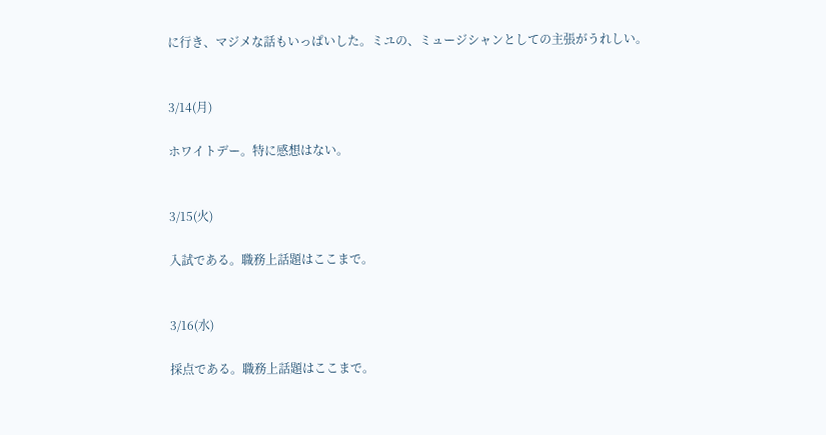に行き、マジメな話もいっぱいした。ミユの、ミュージシャンとしての主張がうれしい。


3/14(月)

ホワイトデー。特に感想はない。


3/15(火)

入試である。職務上話題はここまで。


3/16(水)

採点である。職務上話題はここまで。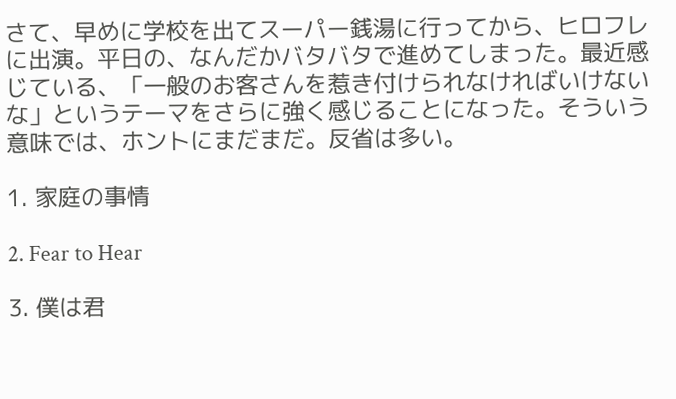さて、早めに学校を出てスーパー銭湯に行ってから、ヒロフレに出演。平日の、なんだかバタバタで進めてしまった。最近感じている、「一般のお客さんを惹き付けられなければいけないな」というテーマをさらに強く感じることになった。そういう意味では、ホントにまだまだ。反省は多い。

1. 家庭の事情

2. Fear to Hear

3. 僕は君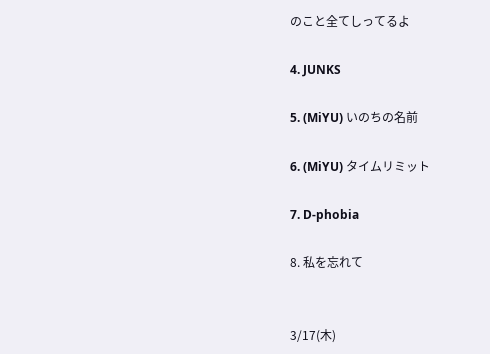のこと全てしってるよ

4. JUNKS

5. (MiYU) いのちの名前

6. (MiYU) タイムリミット

7. D-phobia

8. 私を忘れて


3/17(木)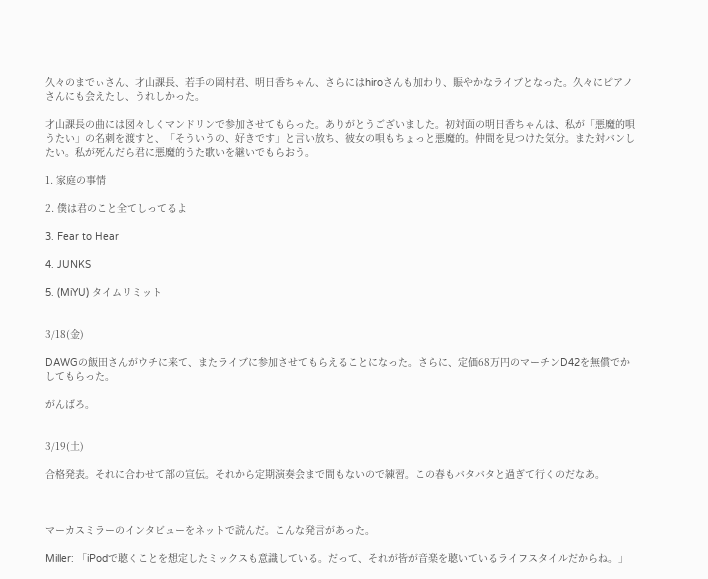久々のまでぃさん、才山課長、若手の岡村君、明日香ちゃん、さらにはhiroさんも加わり、賑やかなライブとなった。久々にピアノさんにも会えたし、うれしかった。

才山課長の曲には図々しくマンドリンで参加させてもらった。ありがとうございました。初対面の明日香ちゃんは、私が「悪魔的唄うたい」の名刺を渡すと、「そういうの、好きです」と言い放ち、彼女の唄もちょっと悪魔的。仲間を見つけた気分。また対バンしたい。私が死んだら君に悪魔的うた歌いを継いでもらおう。

1. 家庭の事情

2. 僕は君のこと全てしってるよ

3. Fear to Hear

4. JUNKS

5. (MiYU) タイムリミット


3/18(金)

DAWGの飯田さんがウチに来て、またライブに参加させてもらえることになった。さらに、定価68万円のマーチンD42を無償でかしてもらった。

がんばろ。


3/19(土)

合格発表。それに合わせて部の宣伝。それから定期演奏会まで間もないので練習。この春もバタバタと過ぎて行くのだなあ。



マーカスミラーのインタビューをネットで読んだ。こんな発言があった。

Miller: 「iPodで聴くことを想定したミックスも意識している。だって、それが皆が音楽を聴いているライフスタイルだからね。」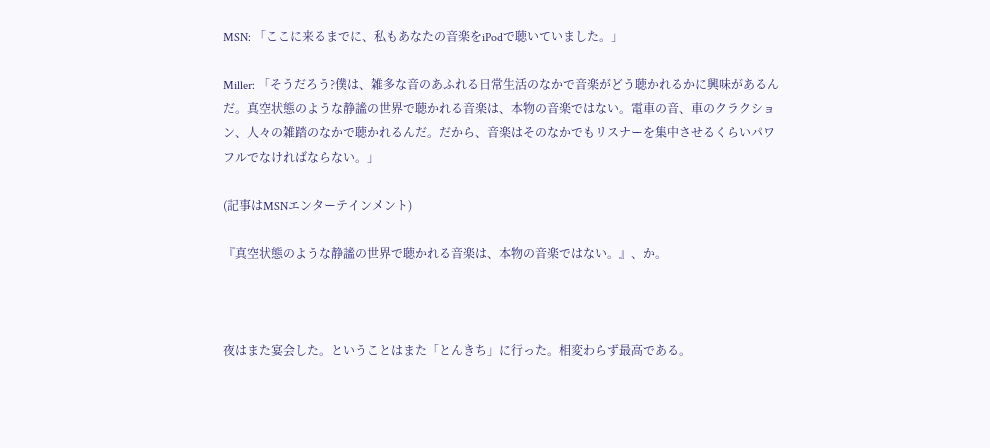MSN: 「ここに来るまでに、私もあなたの音楽をiPodで聴いていました。」

Miller: 「そうだろう?僕は、雑多な音のあふれる日常生活のなかで音楽がどう聴かれるかに興味があるんだ。真空状態のような静謐の世界で聴かれる音楽は、本物の音楽ではない。電車の音、車のクラクション、人々の雑踏のなかで聴かれるんだ。だから、音楽はそのなかでもリスナーを集中させるくらいパワフルでなければならない。」

(記事はMSNエンターテインメント)

『真空状態のような静謐の世界で聴かれる音楽は、本物の音楽ではない。』、か。



夜はまた宴会した。ということはまた「とんきち」に行った。相変わらず最高である。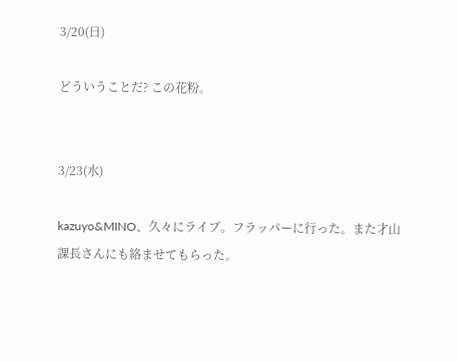3/20(日)

どういうことだ? この花粉。


3/23(水)

kazuyo&MINO、久々にライブ。フラッパーに行った。また才山課長さんにも絡ませてもらった。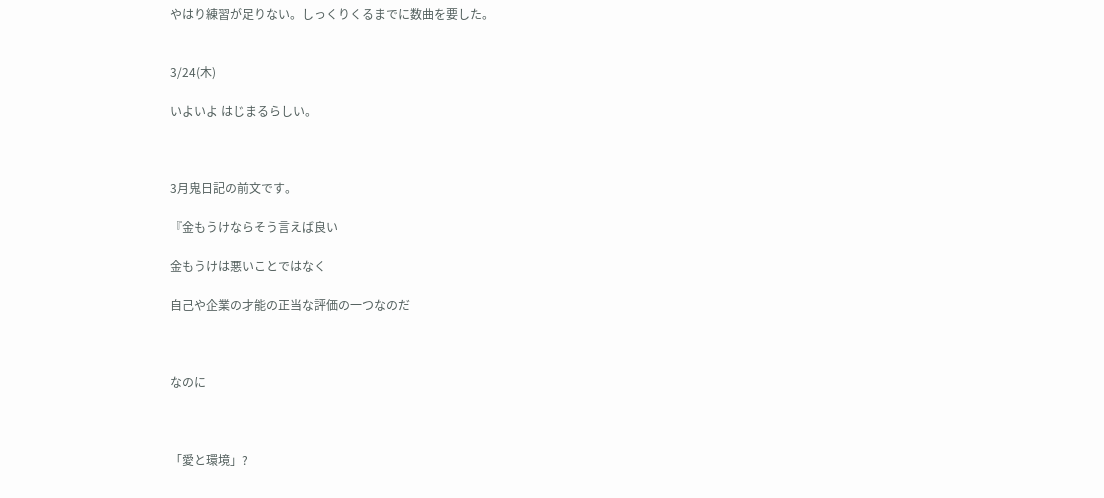やはり練習が足りない。しっくりくるまでに数曲を要した。


3/24(木)

いよいよ はじまるらしい。



3月鬼日記の前文です。

『金もうけならそう言えば良い

金もうけは悪いことではなく

自己や企業の才能の正当な評価の一つなのだ



なのに



「愛と環境」?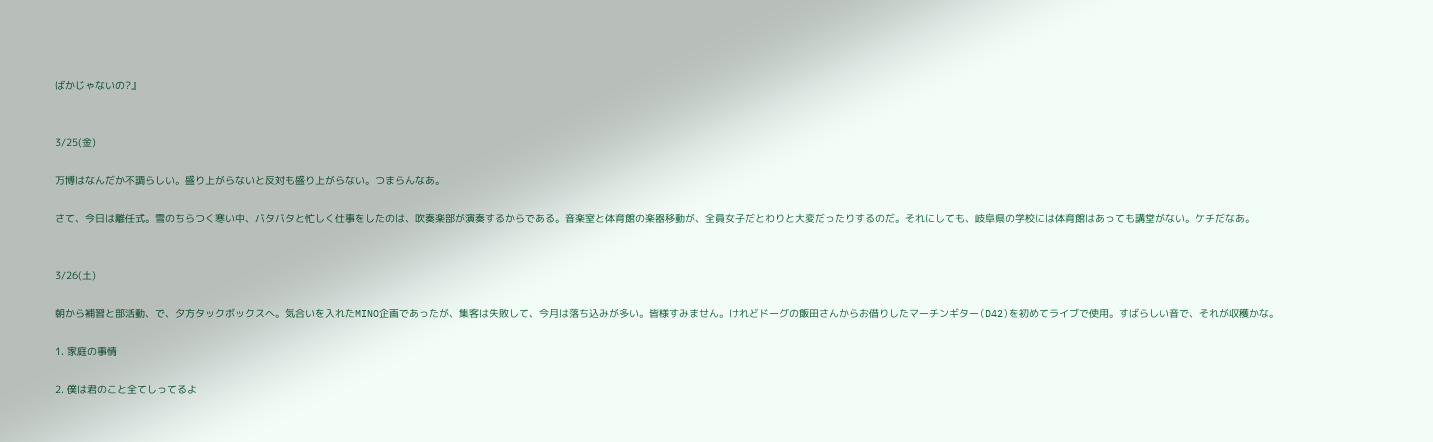ばかじゃないの?』


3/25(金)

万博はなんだか不調らしい。盛り上がらないと反対も盛り上がらない。つまらんなあ。

さて、今日は離任式。雪のちらつく寒い中、バタバタと忙しく仕事をしたのは、吹奏楽部が演奏するからである。音楽室と体育館の楽器移動が、全員女子だとわりと大変だったりするのだ。それにしても、岐阜県の学校には体育館はあっても講堂がない。ケチだなあ。


3/26(土)

朝から補習と部活動、で、夕方タックボックスへ。気合いを入れたMINO企画であったが、集客は失敗して、今月は落ち込みが多い。皆様すみません。けれどドーグの飯田さんからお借りしたマーチンギター(D42)を初めてライブで使用。すばらしい音で、それが収穫かな。

1. 家庭の事情

2. 僕は君のこと全てしってるよ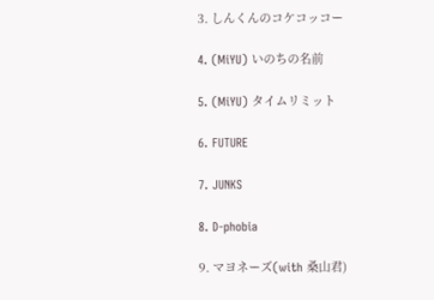3. しんくんのコケコッコー

4. (MiYU) いのちの名前

5. (MiYU) タイムリミット

6. FUTURE

7. JUNKS

8. D-phobia

9. マヨネーズ(with 桑山君)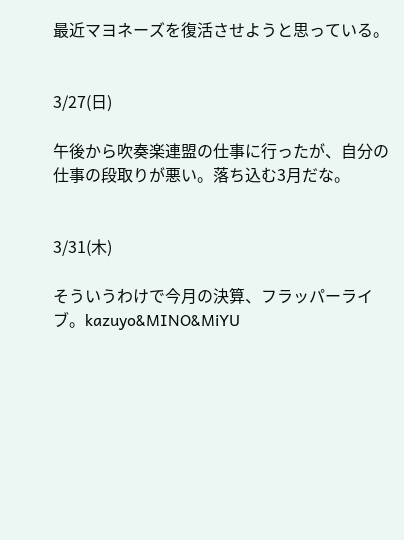最近マヨネーズを復活させようと思っている。


3/27(日)

午後から吹奏楽連盟の仕事に行ったが、自分の仕事の段取りが悪い。落ち込む3月だな。


3/31(木)

そういうわけで今月の決算、フラッパーライブ。kazuyo&MINO&MiYU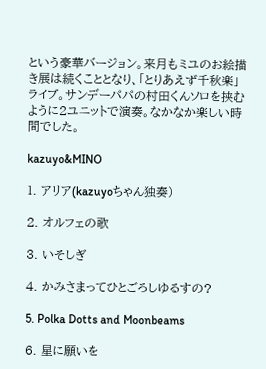という豪華バージョン。来月もミユのお絵描き展は続くこととなり、「とりあえず千秋楽」ライブ。サンデーパパの村田くんソロを挟むように2ユニットで演奏。なかなか楽しい時間でした。

kazuyo&MINO

1. アリア(kazuyoちゃん独奏)

2. オルフェの歌

3. いそしぎ

4. かみさまってひとごろしゆるすの?

5. Polka Dotts and Moonbeams

6. 星に願いを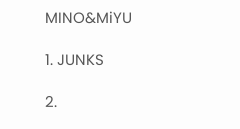MINO&MiYU

1. JUNKS

2.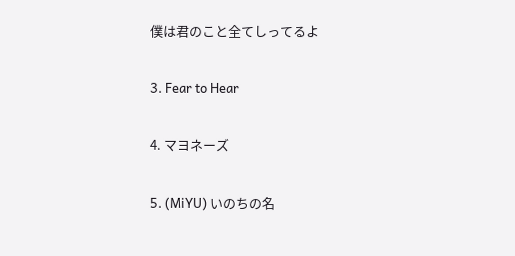僕は君のこと全てしってるよ

3. Fear to Hear

4. マヨネーズ

5. (MiYU) いのちの名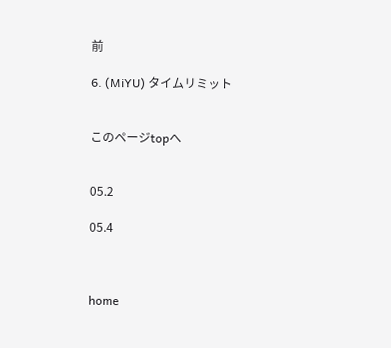前

6. (MiYU) タイムリミット


このページtopへ


05.2

05.4



home